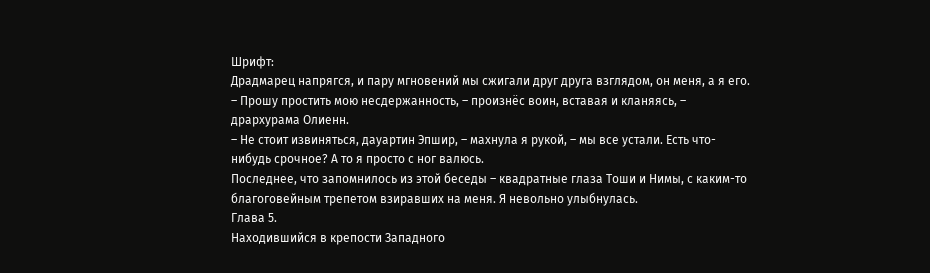Шрифт:
Драдмарец напрягся, и пару мгновений мы сжигали друг друга взглядом, он меня, а я его.
– Прошу простить мою несдержанность, – произнёс воин, вставая и кланяясь, – дрархурама Олиенн.
– Не стоит извиняться, дауартин Эпшир, – махнула я рукой, – мы все устали. Есть что-нибудь срочное? А то я просто с ног валюсь.
Последнее, что запомнилось из этой беседы – квадратные глаза Тоши и Нимы, с каким-то благоговейным трепетом взиравших на меня. Я невольно улыбнулась.
Глава 5.
Находившийся в крепости Западного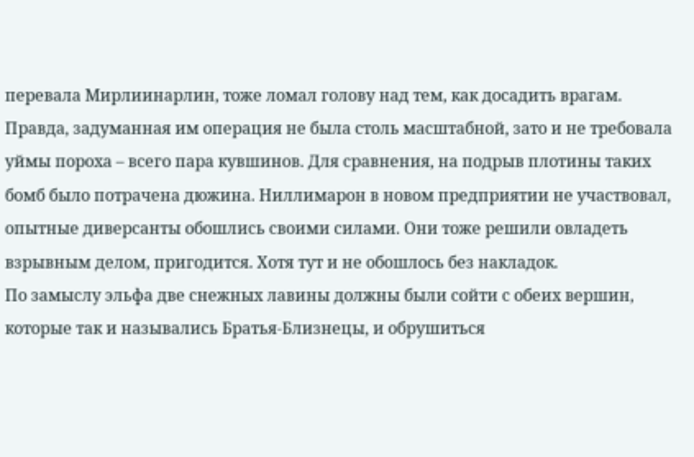перевала Мирлиинарлин, тоже ломал голову над тем, как досадить врагам. Правда, задуманная им операция не была столь масштабной, зато и не требовала уймы пороха – всего пара кувшинов. Для сравнения, на подрыв плотины таких бомб было потрачена дюжина. Ниллимарон в новом предприятии не участвовал, опытные диверсанты обошлись своими силами. Они тоже решили овладеть взрывным делом, пригодится. Хотя тут и не обошлось без накладок.
По замыслу эльфа две снежных лавины должны были сойти с обеих вершин, которые так и назывались Братья-Близнецы, и обрушиться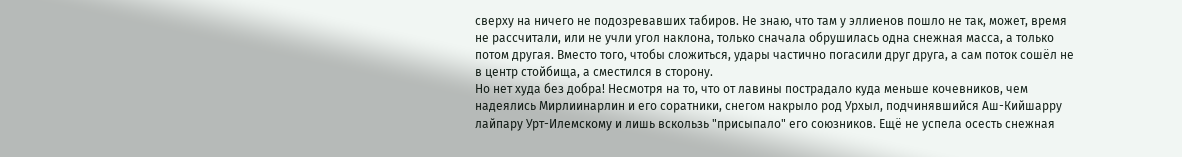сверху на ничего не подозревавших табиров. Не знаю, что там у эллиенов пошло не так, может, время не рассчитали, или не учли угол наклона, только сначала обрушилась одна снежная масса, а только потом другая. Вместо того, чтобы сложиться, удары частично погасили друг друга, а сам поток сошёл не в центр стойбища, а сместился в сторону.
Но нет худа без добра! Несмотря на то, что от лавины пострадало куда меньше кочевников, чем надеялись Мирлиинарлин и его соратники, снегом накрыло род Урхыл, подчинявшийся Аш-Кийшарру лайпару Урт-Илемскому и лишь вскользь "присыпало" его союзников. Ещё не успела осесть снежная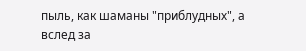пыль, как шаманы "приблудных", а вслед за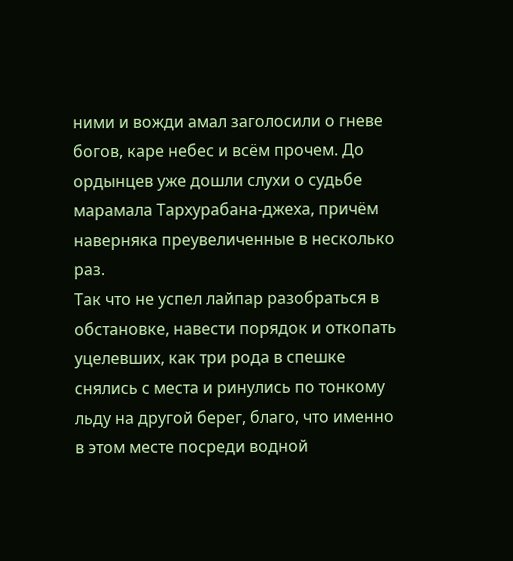ними и вожди амал заголосили о гневе богов, каре небес и всём прочем. До ордынцев уже дошли слухи о судьбе марамала Тархурабана-джеха, причём наверняка преувеличенные в несколько раз.
Так что не успел лайпар разобраться в обстановке, навести порядок и откопать уцелевших, как три рода в спешке снялись с места и ринулись по тонкому льду на другой берег, благо, что именно в этом месте посреди водной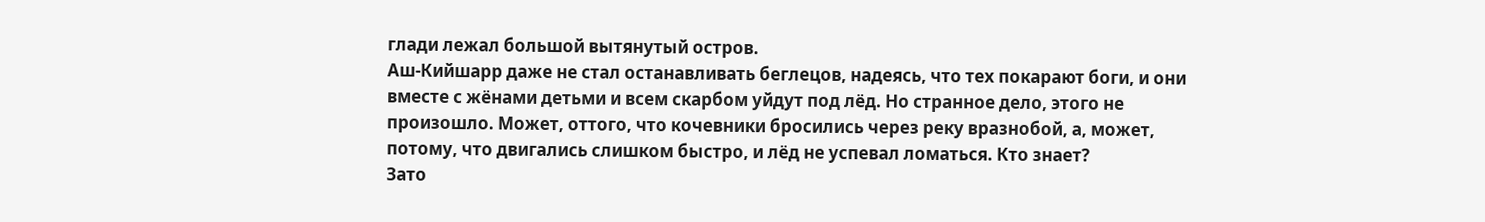глади лежал большой вытянутый остров.
Аш-Кийшарр даже не стал останавливать беглецов, надеясь, что тех покарают боги, и они вместе с жёнами детьми и всем скарбом уйдут под лёд. Но странное дело, этого не произошло. Может, оттого, что кочевники бросились через реку вразнобой, а, может, потому, что двигались слишком быстро, и лёд не успевал ломаться. Кто знает?
Зато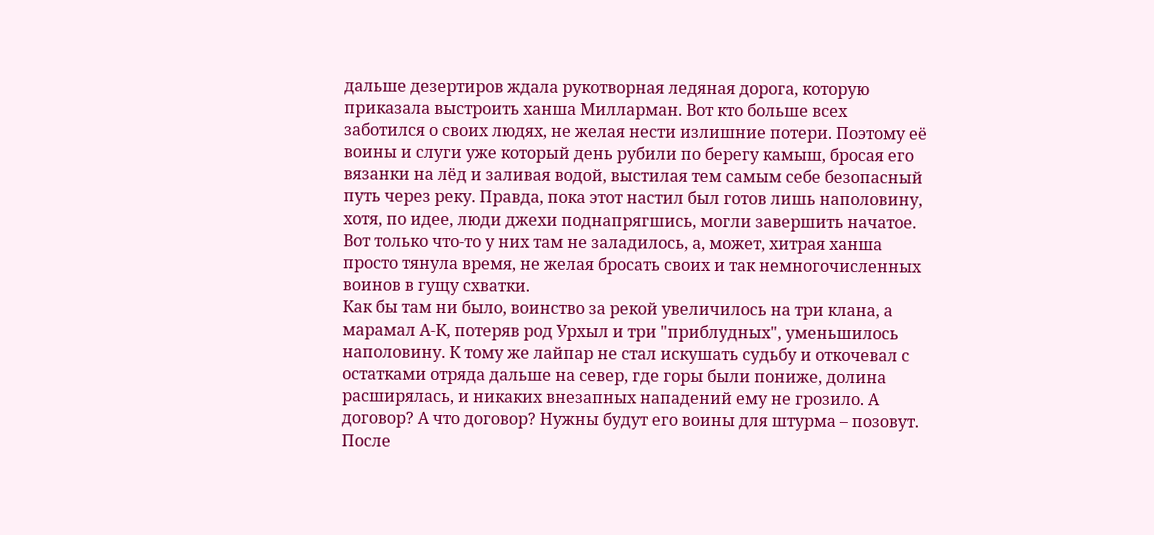дальше дезертиров ждала рукотворная ледяная дорога, которую приказала выстроить ханша Милларман. Вот кто больше всех заботился о своих людях, не желая нести излишние потери. Поэтому её воины и слуги уже который день рубили по берегу камыш, бросая его вязанки на лёд и заливая водой, выстилая тем самым себе безопасный путь через реку. Правда, пока этот настил был готов лишь наполовину, хотя, по идее, люди джехи поднапрягшись, могли завершить начатое. Вот только что-то у них там не заладилось, а, может, хитрая ханша просто тянула время, не желая бросать своих и так немногочисленных воинов в гущу схватки.
Как бы там ни было, воинство за рекой увеличилось на три клана, а марамал А-К, потеряв род Урхыл и три "приблудных", уменьшилось наполовину. К тому же лайпар не стал искушать судьбу и откочевал с остатками отряда дальше на север, где горы были пониже, долина расширялась, и никаких внезапных нападений ему не грозило. А договор? А что договор? Нужны будут его воины для штурма – позовут.
После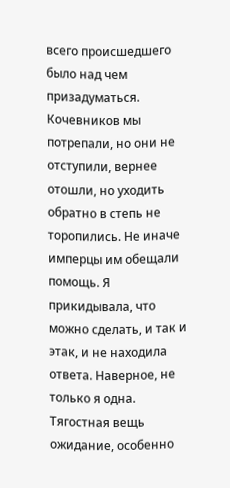всего происшедшего было над чем призадуматься. Кочевников мы потрепали, но они не отступили, вернее отошли, но уходить обратно в степь не торопились. Не иначе имперцы им обещали помощь. Я прикидывала, что можно сделать, и так и этак, и не находила ответа. Наверное, не только я одна. Тягостная вещь ожидание, особенно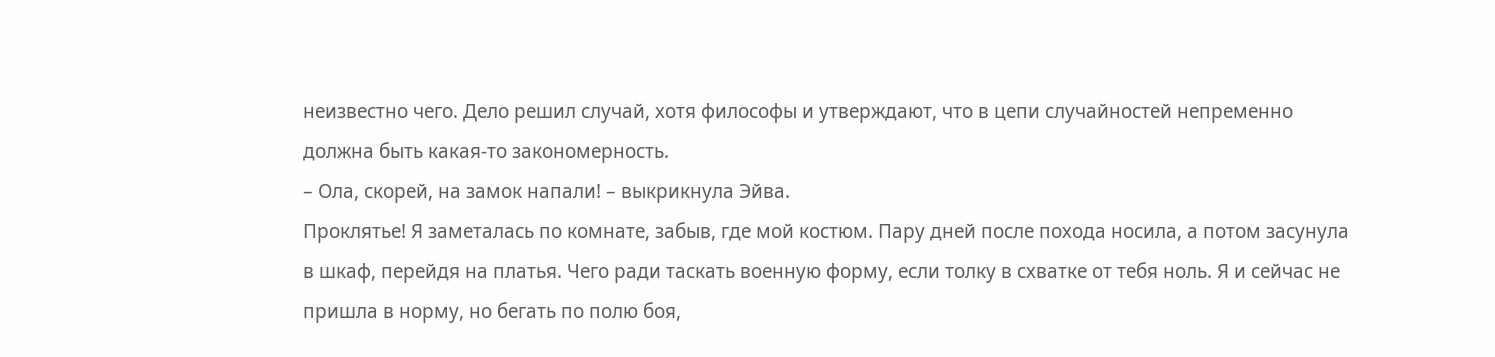неизвестно чего. Дело решил случай, хотя философы и утверждают, что в цепи случайностей непременно должна быть какая-то закономерность.
– Ола, скорей, на замок напали! – выкрикнула Эйва.
Проклятье! Я заметалась по комнате, забыв, где мой костюм. Пару дней после похода носила, а потом засунула в шкаф, перейдя на платья. Чего ради таскать военную форму, если толку в схватке от тебя ноль. Я и сейчас не пришла в норму, но бегать по полю боя,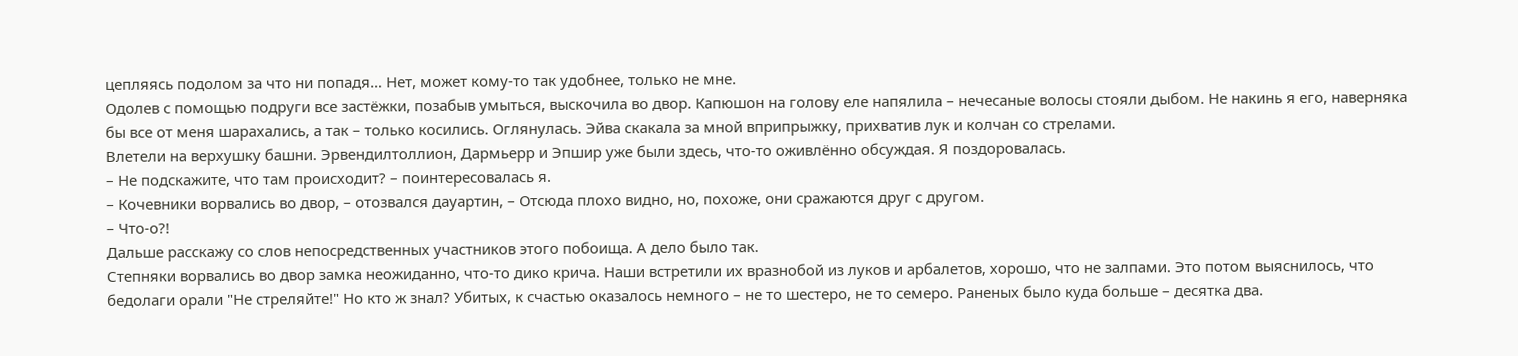цепляясь подолом за что ни попадя… Нет, может кому-то так удобнее, только не мне.
Одолев с помощью подруги все застёжки, позабыв умыться, выскочила во двор. Капюшон на голову еле напялила – нечесаные волосы стояли дыбом. Не накинь я его, наверняка бы все от меня шарахались, а так – только косились. Оглянулась. Эйва скакала за мной вприпрыжку, прихватив лук и колчан со стрелами.
Влетели на верхушку башни. Эрвендилтоллион, Дармьерр и Эпшир уже были здесь, что-то оживлённо обсуждая. Я поздоровалась.
– Не подскажите, что там происходит? – поинтересовалась я.
– Кочевники ворвались во двор, – отозвался дауартин, – Отсюда плохо видно, но, похоже, они сражаются друг с другом.
– Что-о?!
Дальше расскажу со слов непосредственных участников этого побоища. А дело было так.
Степняки ворвались во двор замка неожиданно, что-то дико крича. Наши встретили их вразнобой из луков и арбалетов, хорошо, что не залпами. Это потом выяснилось, что бедолаги орали "Не стреляйте!" Но кто ж знал? Убитых, к счастью оказалось немного – не то шестеро, не то семеро. Раненых было куда больше – десятка два.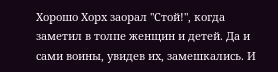Хорошо Хорх заорал "Стой!", когда заметил в толпе женщин и детей. Да и сами воины, увидев их, замешкались. И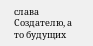слава Создателю, а то будущих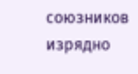союзников изрядно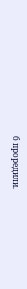б проредили.